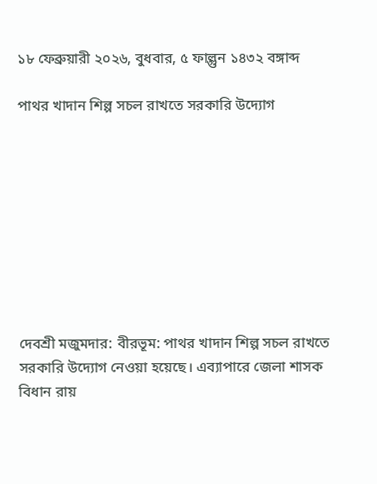১৮ ফেব্রুয়ারী ২০২৬, বুধবার, ৫ ফাল্গুন ১৪৩২ বঙ্গাব্দ

পাথর খাদান শিল্প সচল রাখতে সরকারি উদ‍্যোগ









দেবশ্রী মজুমদার: বীরভূম: পাথর খাদান শিল্প সচল রাখতে সরকারি উদ‍্যোগ নেওয়া হয়েছে। এব‍্যাপারে জেলা শাসক বিধান রায়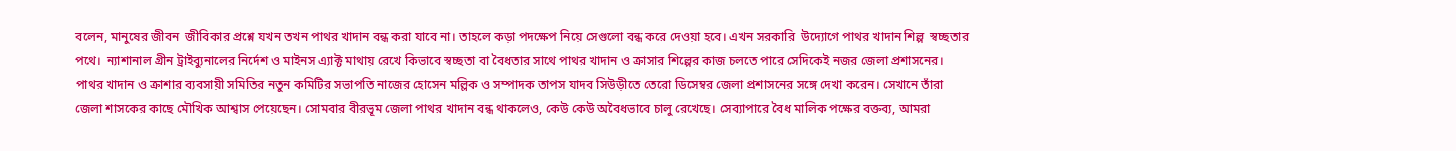বলেন, মানুষের জীবন  জীবিকার প্রশ্নে যখন তখন পাথর খাদান বন্ধ করা যাবে না। তাহলে কড়া পদক্ষেপ নিয়ে সেগুলো বন্ধ করে দেওয়া হবে। এখন সরকারি  উদ‍্যোগে পাথর খাদান শিল্প  স্বচ্ছতার পথে।  ন‍্যাশানাল গ্রীন ট্রাইব্যুনালের নির্দেশ ও মাইনস এ‍্যাক্ট মাথায় রেখে কিভাবে স্বচ্ছতা বা বৈধতার সাথে পাথর খাদান ও ক্রাসার শিল্পের কাজ চলতে পারে সেদিকেই নজর জেলা প্রশাসনের।  পাথর খাদান ও ক্রাশার ব‍্যবসায়ী সমিতির নতুন কমিটির সভাপতি নাজের হোসেন মল্লিক ও সম্পাদক তাপস যাদব সিউড়ীতে তেরো ডিসেম্বর জেলা প্রশাসনের সঙ্গে দেখা করেন। সেখানে তাঁরা জেলা শাসকের কাছে মৌখিক আশ্বাস পেয়েছেন। সোমবার বীরভূম জেলা পাথর খাদান বন্ধ থাকলেও, কেউ কেউ অবৈধভাবে চালু রেখেছে। সেব‍্যাপারে বৈধ মালিক পক্ষের বক্তব্য, আমরা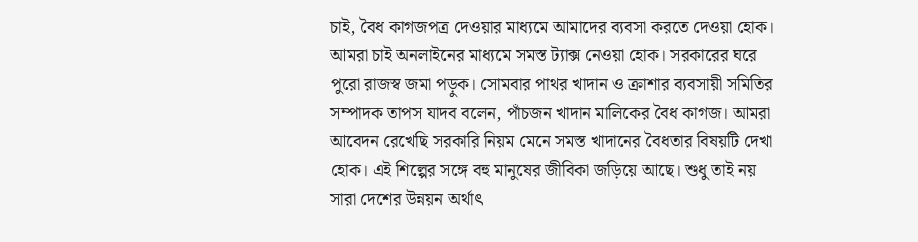চাই, বৈধ কাগজপত্র দেওয়ার মাধ‍্যমে আমাদের ব‍্যবসা করতে দেওয়া হোক। আমরা চাই অনলাইনের মাধ‍্যমে সমস্ত ট‍্যাক্স নেওয়া হোক। সরকারের ঘরে পুরো রাজস্ব জমা পড়ুক। সোমবার পাথর খাদান ও ক্রাশার ব‍্যবসায়ী সমিতির সম্পাদক তাপস যাদব বলেন, পাঁচজন খাদান মালিকের বৈধ কাগজ। আমরা আবেদন রেখেছি সরকারি নিয়ম মেনে সমস্ত খাদানের বৈধতার বিষয়টি দেখা হোক। এই শিল্পের সঙ্গে বহু মানুষের জীবিকা জড়িয়ে আছে। শুধু তাই নয় সারা দেশের উন্নয়ন অর্থাৎ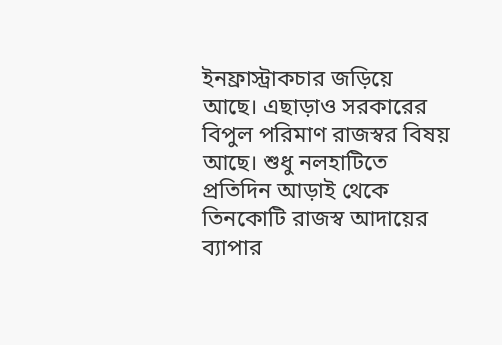ইনফ্রাস্ট্রাকচার জড়িয়ে আছে। এছাড়াও সরকারের বিপুল পরিমাণ রাজস্বর বিষয় আছে। শুধু নলহাটিতে প্রতিদিন আড়াই থেকে তিনকোটি রাজস্ব আদায়ের ব‍্যাপার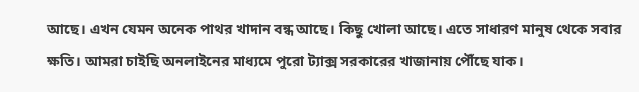আছে। এখন যেমন অনেক পাথর খাদান বন্ধ আছে। কিছু খোলা আছে। এতে সাধারণ মানুষ থেকে সবার ক্ষতি। আমরা চাইছি অনলাইনের মাধ‍্যমে পুরো ট‍্যাক্স সরকারের খাজানায় পৌঁছে যাক।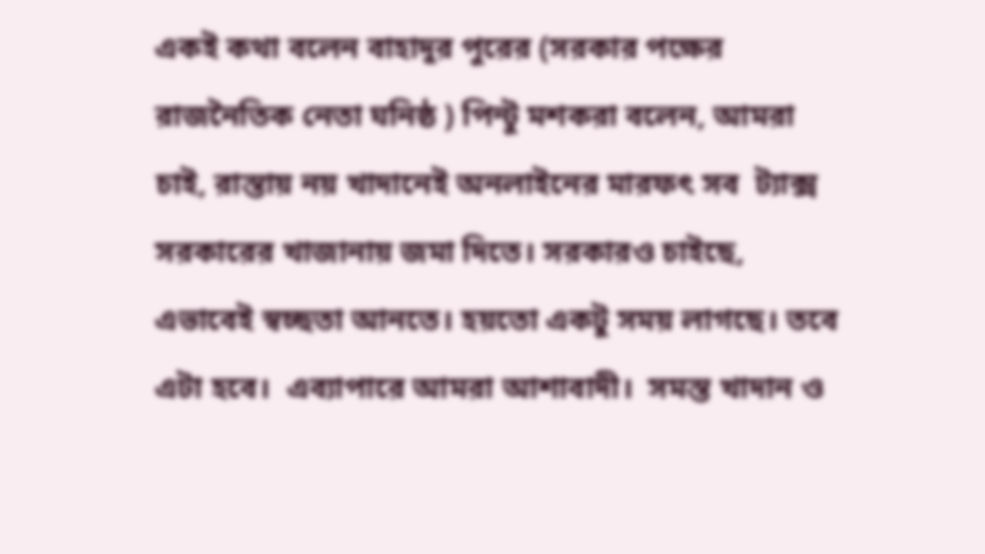একই কথা বলেন বাহাদুর পুরের (সরকার পক্ষের রাজনৈতিক নেতা ঘনিষ্ঠ ) পিন্টু মশকরা বলেন, আমরা চাই, রাস্তায় নয় খাদানেই অনলাইনের মারফৎ সব  ট‍্যাক্স সরকারের খাজানায় জমা দিতে। সরকারও চাইছে, এভাবেই স্বচ্ছতা আনতে। হয়তো একটু সময় লাগছে। তবে এটা হবে।  এব‍্যাপারে আমরা আশাবাদী।  সমস্ত খাদান ও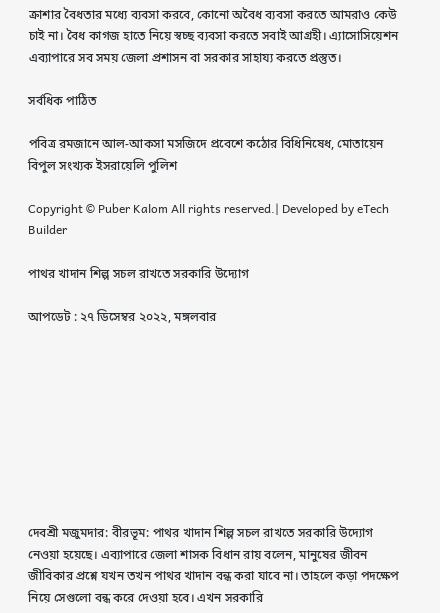ক্রাশার বৈধতার মধ‍্যে ব‍্যবসা করবে, কোনো অবৈধ ব‍্যবসা করতে আমরাও কেউ চাই না। বৈধ কাগজ হাতে নিয়ে স্বচ্ছ ব‍্যবসা করতে সবাই আগ্রহী। এ‍্যাসোসিয়েশন এব‍্যাপারে সব সময় জেলা প্রশাসন বা সরকার সাহায‍্য করতে প্রস্তুত।

সর্বধিক পাঠিত

পবিত্র রমজানে আল-আকসা মসজিদে প্রবেশে কঠোর বিধিনিষেধ, মোতায়েন বিপুল সংখ্যক ইসরায়েলি পুলিশ

Copyright © Puber Kalom All rights reserved.| Developed by eTech Builder

পাথর খাদান শিল্প সচল রাখতে সরকারি উদ‍্যোগ

আপডেট : ২৭ ডিসেম্বর ২০২২, মঙ্গলবার









দেবশ্রী মজুমদার: বীরভূম: পাথর খাদান শিল্প সচল রাখতে সরকারি উদ‍্যোগ নেওয়া হয়েছে। এব‍্যাপারে জেলা শাসক বিধান রায় বলেন, মানুষের জীবন  জীবিকার প্রশ্নে যখন তখন পাথর খাদান বন্ধ করা যাবে না। তাহলে কড়া পদক্ষেপ নিয়ে সেগুলো বন্ধ করে দেওয়া হবে। এখন সরকারি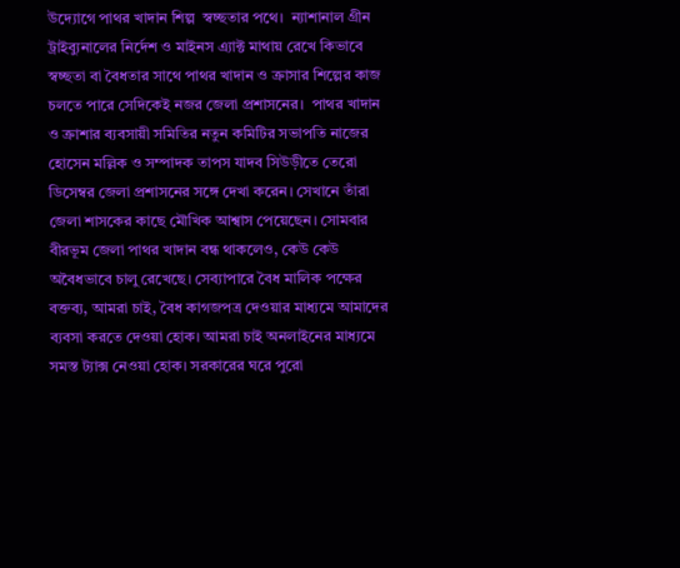উদ‍্যোগে পাথর খাদান শিল্প  স্বচ্ছতার পথে।  ন‍্যাশানাল গ্রীন ট্রাইব্যুনালের নির্দেশ ও মাইনস এ‍্যাক্ট মাথায় রেখে কিভাবে স্বচ্ছতা বা বৈধতার সাথে পাথর খাদান ও ক্রাসার শিল্পের কাজ চলতে পারে সেদিকেই নজর জেলা প্রশাসনের।  পাথর খাদান ও ক্রাশার ব‍্যবসায়ী সমিতির নতুন কমিটির সভাপতি নাজের হোসেন মল্লিক ও সম্পাদক তাপস যাদব সিউড়ীতে তেরো ডিসেম্বর জেলা প্রশাসনের সঙ্গে দেখা করেন। সেখানে তাঁরা জেলা শাসকের কাছে মৌখিক আশ্বাস পেয়েছেন। সোমবার বীরভূম জেলা পাথর খাদান বন্ধ থাকলেও, কেউ কেউ অবৈধভাবে চালু রেখেছে। সেব‍্যাপারে বৈধ মালিক পক্ষের বক্তব্য, আমরা চাই, বৈধ কাগজপত্র দেওয়ার মাধ‍্যমে আমাদের ব‍্যবসা করতে দেওয়া হোক। আমরা চাই অনলাইনের মাধ‍্যমে সমস্ত ট‍্যাক্স নেওয়া হোক। সরকারের ঘরে পুরো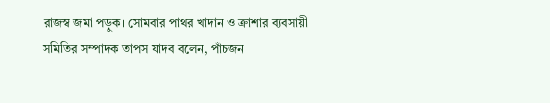রাজস্ব জমা পড়ুক। সোমবার পাথর খাদান ও ক্রাশার ব‍্যবসায়ী সমিতির সম্পাদক তাপস যাদব বলেন, পাঁচজন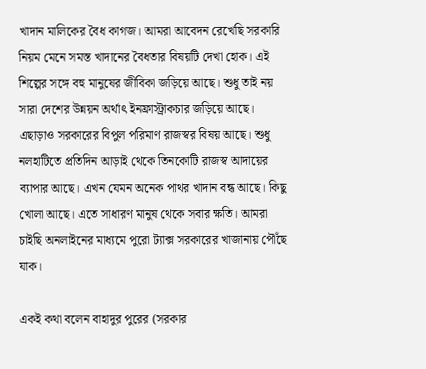খাদান মালিকের বৈধ কাগজ। আমরা আবেদন রেখেছি সরকারি নিয়ম মেনে সমস্ত খাদানের বৈধতার বিষয়টি দেখা হোক। এই শিল্পের সঙ্গে বহু মানুষের জীবিকা জড়িয়ে আছে। শুধু তাই নয় সারা দেশের উন্নয়ন অর্থাৎ ইনফ্রাস্ট্রাকচার জড়িয়ে আছে। এছাড়াও সরকারের বিপুল পরিমাণ রাজস্বর বিষয় আছে। শুধু নলহাটিতে প্রতিদিন আড়াই থেকে তিনকোটি রাজস্ব আদায়ের ব‍্যাপার আছে। এখন যেমন অনেক পাথর খাদান বন্ধ আছে। কিছু খোলা আছে। এতে সাধারণ মানুষ থেকে সবার ক্ষতি। আমরা চাইছি অনলাইনের মাধ‍্যমে পুরো ট‍্যাক্স সরকারের খাজানায় পৌঁছে যাক।

একই কথা বলেন বাহাদুর পুরের (সরকার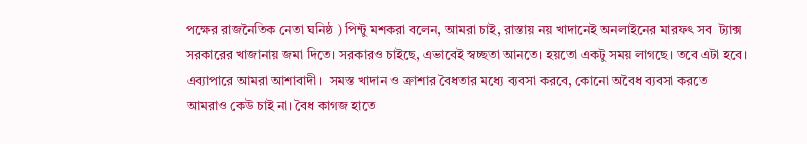পক্ষের রাজনৈতিক নেতা ঘনিষ্ঠ ) পিন্টু মশকরা বলেন, আমরা চাই, রাস্তায় নয় খাদানেই অনলাইনের মারফৎ সব  ট‍্যাক্স সরকারের খাজানায় জমা দিতে। সরকারও চাইছে, এভাবেই স্বচ্ছতা আনতে। হয়তো একটু সময় লাগছে। তবে এটা হবে।  এব‍্যাপারে আমরা আশাবাদী।  সমস্ত খাদান ও ক্রাশার বৈধতার মধ‍্যে ব‍্যবসা করবে, কোনো অবৈধ ব‍্যবসা করতে আমরাও কেউ চাই না। বৈধ কাগজ হাতে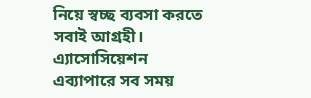নিয়ে স্বচ্ছ ব‍্যবসা করতে সবাই আগ্রহী। এ‍্যাসোসিয়েশন এব‍্যাপারে সব সময়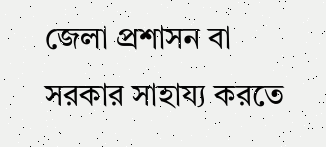জেলা প্রশাসন বা সরকার সাহায‍্য করতে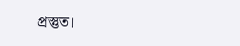প্রস্তুত।